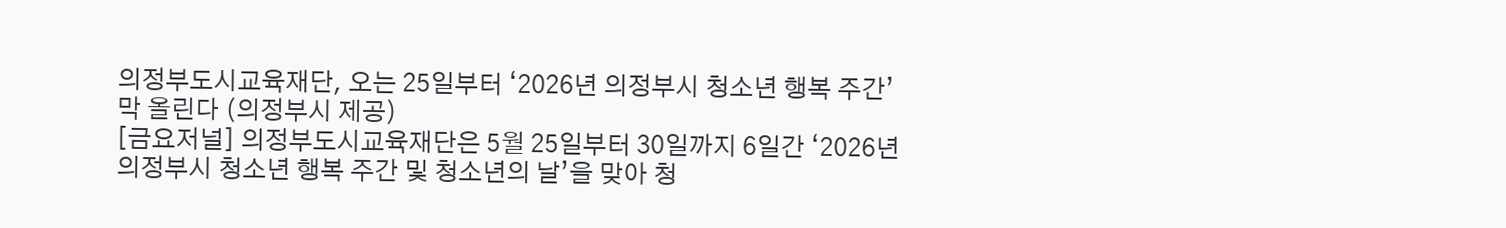의정부도시교육재단, 오는 25일부터 ‘2026년 의정부시 청소년 행복 주간’ 막 올린다 (의정부시 제공)
[금요저널] 의정부도시교육재단은 5월 25일부터 30일까지 6일간 ‘2026년 의정부시 청소년 행복 주간 및 청소년의 날’을 맞아 청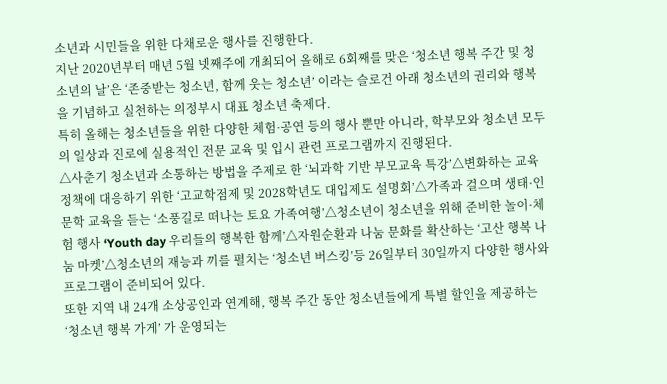소년과 시민들을 위한 다채로운 행사를 진행한다.
지난 2020년부터 매년 5월 넷째주에 개최되어 올해로 6회째를 맞은 ‘청소년 행복 주간 및 청소년의 날’은 ‘존중받는 청소년, 함께 웃는 청소년’ 이라는 슬로건 아래 청소년의 권리와 행복을 기념하고 실천하는 의정부시 대표 청소년 축제다.
특히 올해는 청소년들을 위한 다양한 체험·공연 등의 행사 뿐만 아니라, 학부모와 청소년 모두의 일상과 진로에 실용적인 전문 교육 및 입시 관련 프로그램까지 진행된다.
△사춘기 청소년과 소통하는 방법을 주제로 한 ‘뇌과학 기반 부모교육 특강’△변화하는 교육정책에 대응하기 위한 ‘고교학점제 및 2028학년도 대입제도 설명회’△가족과 걸으며 생태·인문학 교육을 듣는 ‘소풍길로 떠나는 토요 가족여행’△청소년이 청소년을 위해 준비한 놀이·체험 행사 ‘Youth day 우리들의 행복한 함께’△자원순환과 나눔 문화를 확산하는 ‘고산 행복 나눔 마켓’△청소년의 재능과 끼를 펼치는 ‘청소년 버스킹’등 26일부터 30일까지 다양한 행사와 프로그램이 준비되어 있다.
또한 지역 내 24개 소상공인과 연계해, 행복 주간 동안 청소년들에게 특별 할인을 제공하는 ‘청소년 행복 가게’ 가 운영되는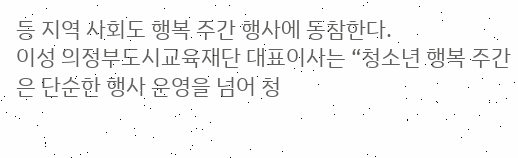등 지역 사회도 행복 주간 행사에 동참한다.
이성 의정부도시교육재단 대표이사는 “청소년 행복 주간은 단순한 행사 운영을 넘어 청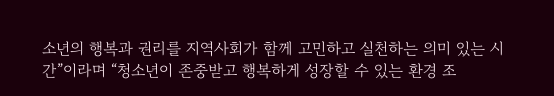소년의 행복과 권리를 지역사회가 함께 고민하고 실천하는 의미 있는 시간”이라며 “청소년이 존중받고 행복하게 성장할 수 있는 환경 조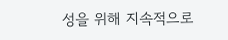성을 위해 지속적으로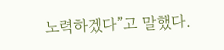노력하겠다”고 말했다.